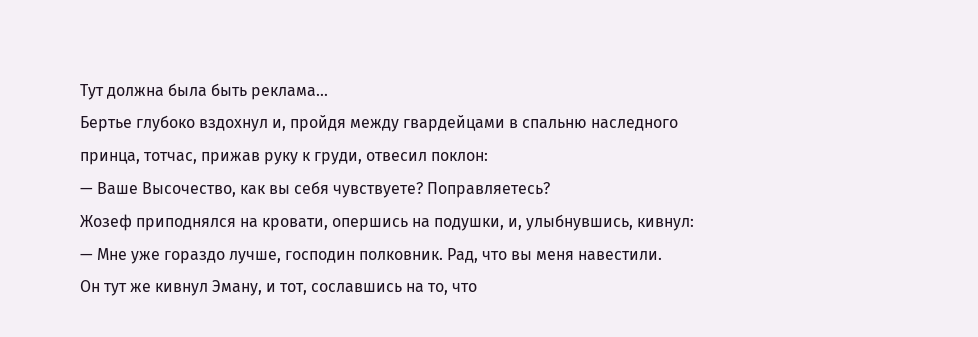Тут должна была быть реклама...
Бертье глубоко вздохнул и, пройдя между гвардейцами в спальню наследного принца, тотчас, прижав руку к груди, отвесил поклон:
— Ваше Высочество, как вы себя чувствуете? Поправляетесь?
Жозеф приподнялся на кровати, опершись на подушки, и, улыбнувшись, кивнул:
— Мне уже гораздо лучше, господин полковник. Рад, что вы меня навестили.
Он тут же кивнул Эману, и тот, сославшись на то, что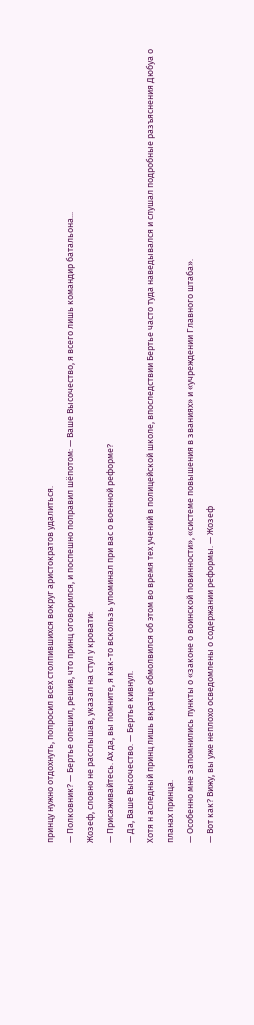принцу нужно отдохнуть, попросил всех столпившихся вокруг аристократов удалиться.
— Полковник? — Бертье опешил, решив, что принц оговорился, и поспешно поправил шёпотом: — Ваше Высочество, я всего лишь командир батальона...
Жозеф, словно не расслышав, указал на стул у кровати:
— Присаживайтесь. Ах да, вы помните, я как-то вскользь упоминал при вас о военной реформе?
— Да, Ваше Высочество. — Бертье кивнул.
Хотя н аследный принц лишь вкратце обмолвился об этом во время тех учений в полицейской школе, впоследствии Бертье часто туда наведывался и слушал подробные разъяснения Дюбуа о планах принца.
— Особенно мне запомнились пункты о «законе о воинской повинности», «системе повышения в званиях» и «учреждении Главного штаба».
— Вот как? Вижу, вы уже неплохо осведомлены о содержании реформы. — Жозеф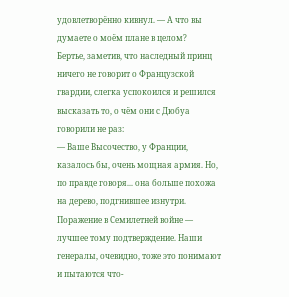удовлетворённо кивнул. — А что вы думаете о моём плане в целом?
Бертье, заметив, что наследный принц ничего не говорит о Французской гвардии, слегка успокоился и решился высказать то, о чём они с Дюбуа говорили не раз:
— Ваше Высочество, у Франции, казалось бы, очень мощная армия. Но, по правде говоря... она больше похожа на дерево, подгнившее изнутри. Поражение в Семилетней войне — лучшее тому подтверждение. Наши генералы, очевидно, тоже это понимают и пытаются что-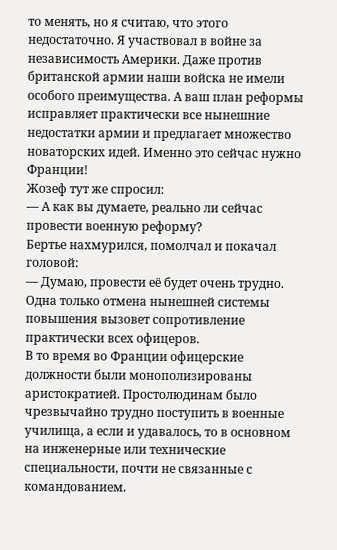то менять, но я считаю, что этого недостаточно. Я участвовал в войне за независимость Америки. Даже против британской армии наши войска не имели особого преимущества. А ваш план реформы исправляет практически все нынешние недостатки армии и предлагает множество новаторских идей. Именно это сейчас нужно Франции!
Жозеф тут же спросил:
— А как вы думаете, реально ли сейчас провести военную реформу?
Бертье нахмурился, помолчал и покачал головой:
— Думаю, провести её будет очень трудно. Одна только отмена нынешней системы повышения вызовет сопротивление практически всех офицеров.
В то время во Франции офицерские должности были монополизированы аристократией. Простолюдинам было чрезвычайно трудно поступить в военные училища, а если и удавалось, то в основном на инженерные или технические специальности, почти не связанные с командованием.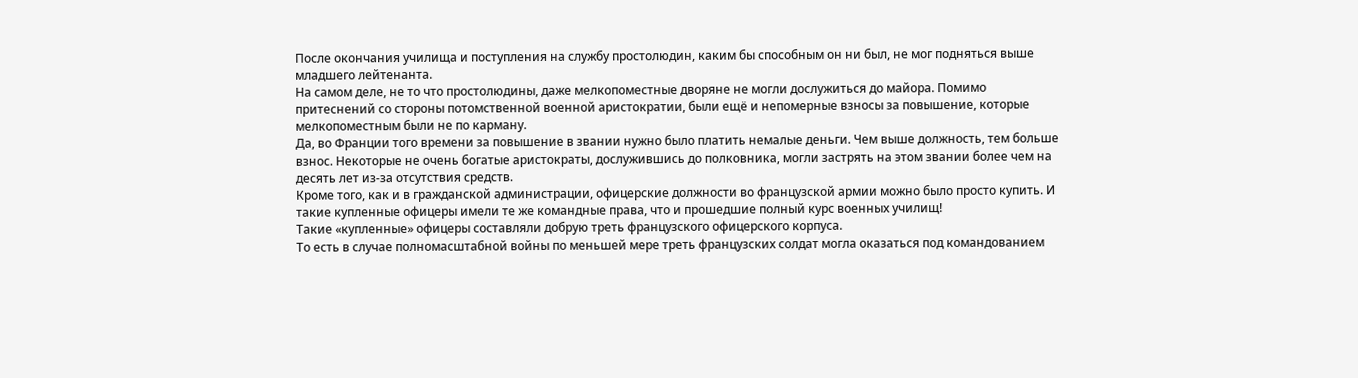После окончания училища и поступления на службу простолюдин, каким бы способным он ни был, не мог подняться выше младшего лейтенанта.
На самом деле, не то что простолюдины, даже мелкопоместные дворяне не могли дослужиться до майора. Помимо притеснений со стороны потомственной военной аристократии, были ещё и непомерные взносы за повышение, которые мелкопоместным были не по карману.
Да, во Франции того времени за повышение в звании нужно было платить немалые деньги. Чем выше должность, тем больше взнос. Некоторые не очень богатые аристократы, дослужившись до полковника, могли застрять на этом звании более чем на десять лет из-за отсутствия средств.
Кроме того, как и в гражданской администрации, офицерские должности во французской армии можно было просто купить. И такие купленные офицеры имели те же командные права, что и прошедшие полный курс военных училищ!
Такие «купленные» офицеры составляли добрую треть французского офицерского корпуса.
То есть в случае полномасштабной войны по меньшей мере треть французских солдат могла оказаться под командованием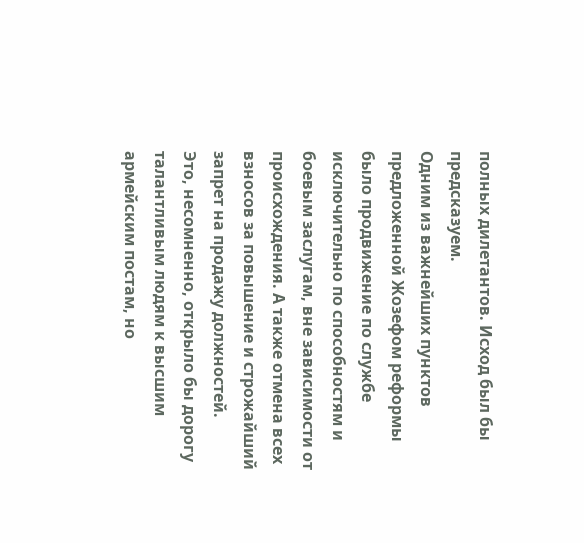полных дилетантов. Исход был бы предсказуем.
Одним из важнейших пунктов предложенной Жозефом реформы было продвижение по службе исключительно по способностям и боевым заслугам, вне зависимости от происхождения. А также отмена всех взносов за повышение и строжайший запрет на продажу должностей.
Это, несомненно, открыло бы дорогу талантливым людям к высшим армейским постам, но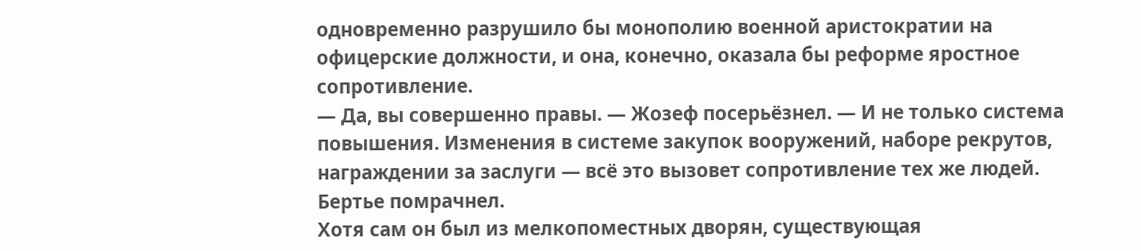одновременно разрушило бы монополию военной аристократии на офицерские должности, и она, конечно, оказала бы реформе яростное сопротивление.
— Да, вы совершенно правы. — Жозеф посерьёзнел. — И не только система повышения. Изменения в системе закупок вооружений, наборе рекрутов, награждении за заслуги — всё это вызовет сопротивление тех же людей.
Бертье помрачнел.
Хотя сам он был из мелкопоместных дворян, существующая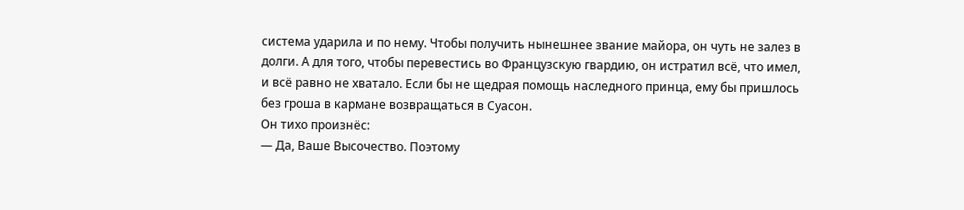система ударила и по нему. Чтобы получить нынешнее звание майора, он чуть не залез в долги. А для того, чтобы перевестись во Французскую гвардию, он истратил всё, что имел, и всё равно не хватало. Если бы не щедрая помощь наследного принца, ему бы пришлось без гроша в кармане возвращаться в Суасон.
Он тихо произнёс:
— Да, Ваше Высочество. Поэтому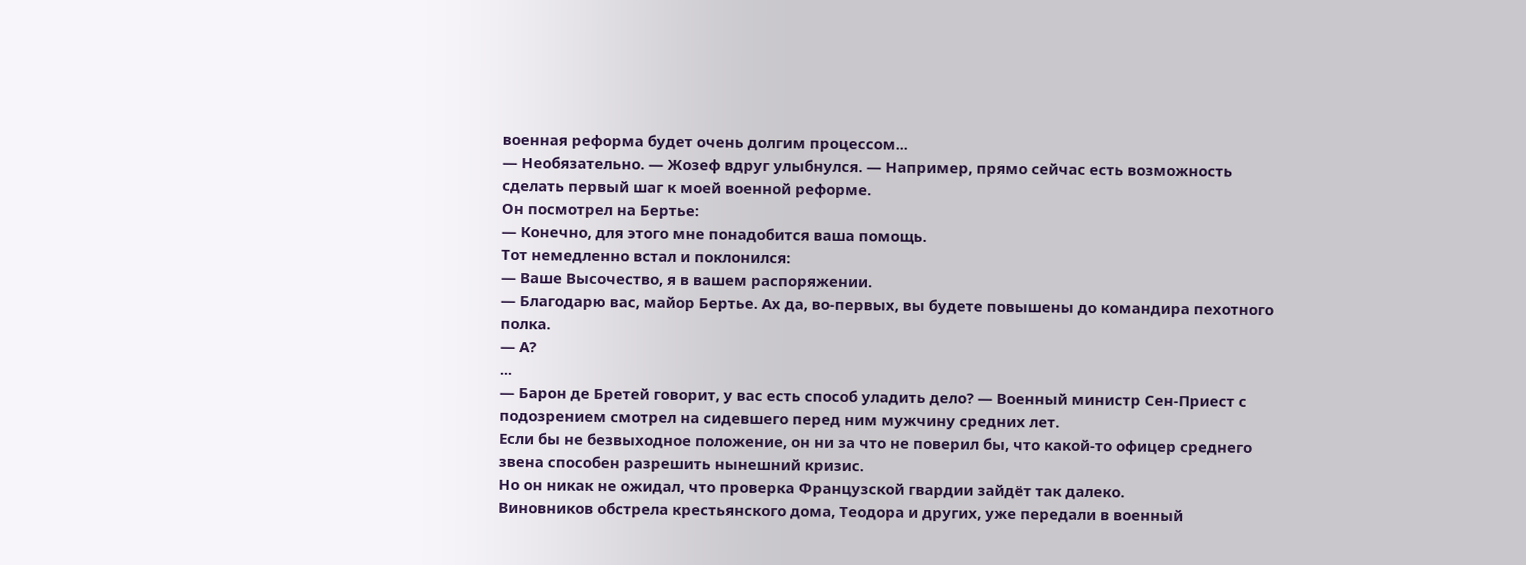военная реформа будет очень долгим процессом...
— Необязательно. — Жозеф вдруг улыбнулся. — Например, прямо сейчас есть возможность сделать первый шаг к моей военной реформе.
Он посмотрел на Бертье:
— Конечно, для этого мне понадобится ваша помощь.
Тот немедленно встал и поклонился:
— Ваше Высочество, я в вашем распоряжении.
— Благодарю вас, майор Бертье. Ах да, во-первых, вы будете повышены до командира пехотного полка.
— А?
...
— Барон де Бретей говорит, у вас есть способ уладить дело? — Военный министр Сен-Приест с подозрением смотрел на сидевшего перед ним мужчину средних лет.
Если бы не безвыходное положение, он ни за что не поверил бы, что какой-то офицер среднего звена способен разрешить нынешний кризис.
Но он никак не ожидал, что проверка Французской гвардии зайдёт так далеко.
Виновников обстрела крестьянского дома, Теодора и других, уже передали в военный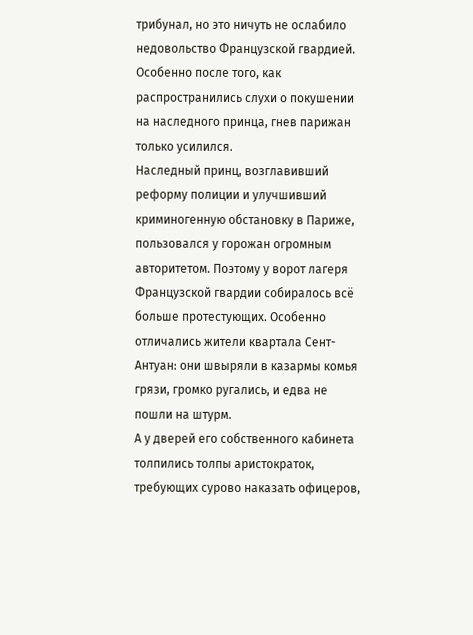трибунал, но это ничуть не ослабило недовольство Французской гвардией. Особенно после того, как распространились слухи о покушении на наследного принца, гнев парижан только усилился.
Наследный принц, возглавивший реформу полиции и улучшивший криминогенную обстановку в Париже, пользовался у горожан огромным авторитетом. Поэтому у ворот лагеря Французской гвардии собиралось всё больше протестующих. Особенно отличались жители квартала Сент-Антуан: они швыряли в казармы комья грязи, громко ругались, и едва не пошли на штурм.
А у дверей его собственного кабинета толпились толпы аристократок, требующих сурово наказать офицеров,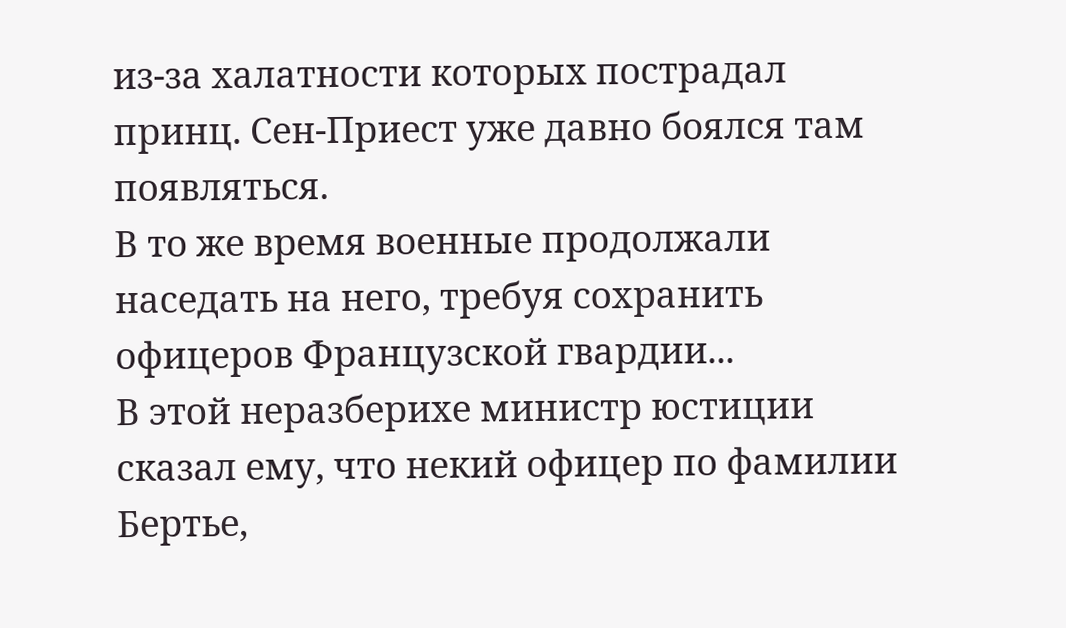из-за халатности которых пострадал принц. Сен-Приест уже давно боялся там появляться.
В то же время военные продолжали наседать на него, требуя сохранить офицеров Французской гвардии...
В этой неразберихе министр юстиции сказал ему, что некий офицер по фамилии Бертье,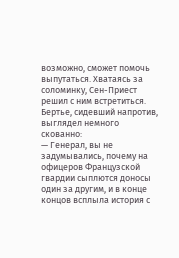возможно, сможет помочь выпутаться. Хватаясь за соломинку, Сен-Приест решил с ним встретиться.
Бертье, сидевший напротив, выглядел немного скованно:
— Генерал, вы не задумывались, почему на офицеров Французской гвардии сыплются доносы один за другим, и в конце концов всплыла история с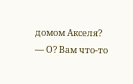домом Акселя?
— О? Вам что-то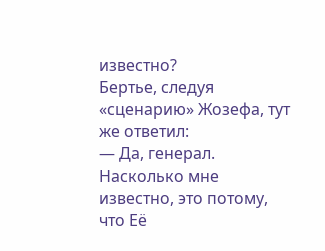известно?
Бертье, следуя «сценарию» Жозефа, тут же ответил:
— Да, генерал. Насколько мне известно, это потому, что Её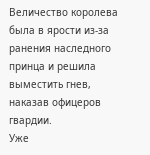Величество королева была в ярости из-за ранения наследного принца и решила выместить гнев, наказав офицеров гвардии.
Уже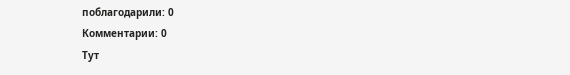поблагодарили: 0
Комментарии: 0
Тут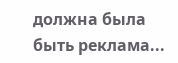должна была быть реклама...